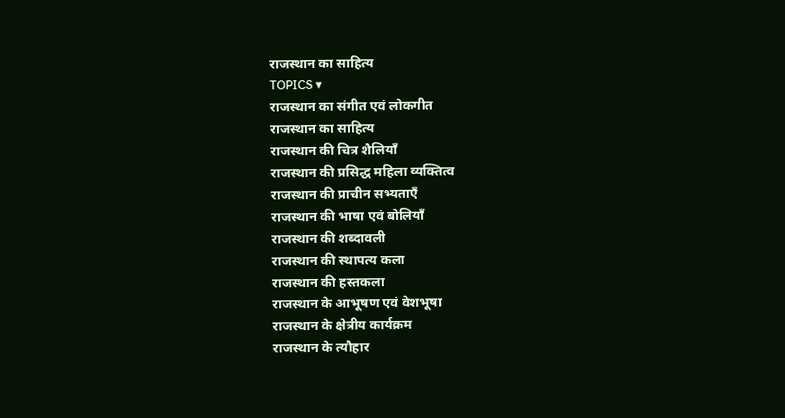राजस्थान का साहित्य
TOPICS ▾
राजस्थान का संगीत एवं लोकगीत
राजस्थान का साहित्य
राजस्थान की चित्र शैलियाँ
राजस्थान की प्रसिद्ध महिला व्यक्तित्व
राजस्थान की प्राचीन सभ्यताएँ
राजस्थान की भाषा एवं बोलियाँ
राजस्थान की शब्दावली
राजस्थान की स्थापत्य कला
राजस्थान की हस्तकला
राजस्थान के आभूषण एवं वेशभूषा
राजस्थान के क्षेत्रीय कार्यक्रम
राजस्थान के त्यौहार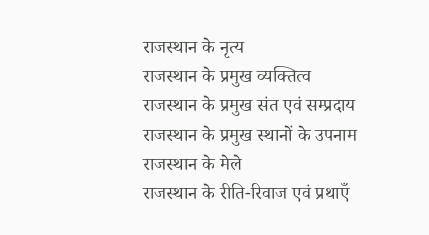राजस्थान के नृत्य
राजस्थान के प्रमुख व्यक्तित्व
राजस्थान के प्रमुख संत एवं सम्प्रदाय
राजस्थान के प्रमुख स्थानों के उपनाम
राजस्थान के मेले
राजस्थान के रीति-रिवाज एवं प्रथाएँ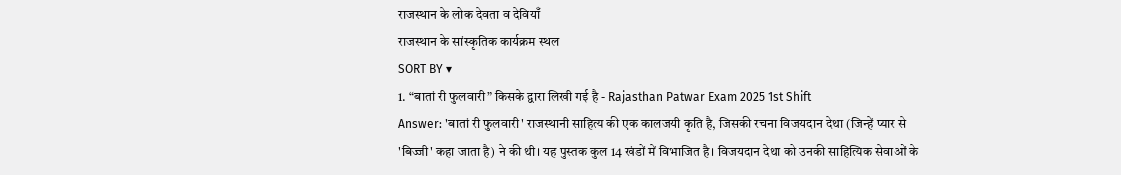राजस्थान के लोक देवता व देवियाँ
राजस्थान के सांस्कृतिक कार्यक्रम स्थल
SORT BY ▾
1. “बातां री फुलवारी” किसके द्वारा लिखी गई है - Rajasthan Patwar Exam 2025 1st Shift
Answer: 'बातां री फुलवारी' राजस्थानी साहित्य की एक कालजयी कृति है, जिसकी रचना विजयदान देथा (जिन्हें प्यार से 'बिज्जी' कहा जाता है) ने की थी। यह पुस्तक कुल 14 खंडों में विभाजित है। विजयदान देथा को उनकी साहित्यिक सेवाओं के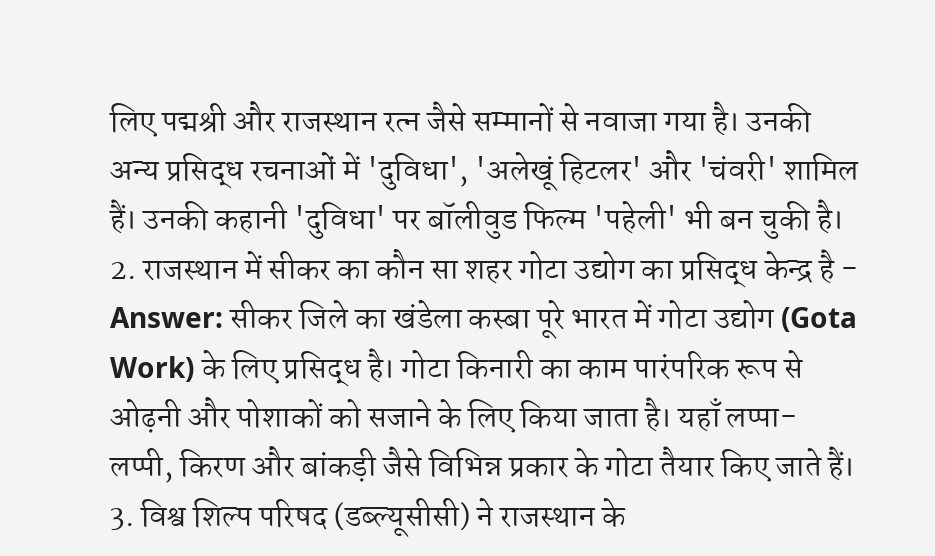लिए पद्मश्री और राजस्थान रत्न जैसे सम्मानों से नवाजा गया है। उनकी अन्य प्रसिद्ध रचनाओं में 'दुविधा', 'अलेखूं हिटलर' और 'चंवरी' शामिल हैं। उनकी कहानी 'दुविधा' पर बॉलीवुड फिल्म 'पहेली' भी बन चुकी है।
2. राजस्थान में सीकर का कौन सा शहर गोटा उद्योग का प्रसिद्ध केन्द्र है -
Answer: सीकर जिले का खंडेला कस्बा पूरे भारत में गोटा उद्योग (Gota Work) के लिए प्रसिद्ध है। गोटा किनारी का काम पारंपरिक रूप से ओढ़नी और पोशाकों को सजाने के लिए किया जाता है। यहाँ लप्पा-लप्पी, किरण और बांकड़ी जैसे विभिन्न प्रकार के गोटा तैयार किए जाते हैं।
3. विश्व शिल्प परिषद (डब्ल्यूसीसी) ने राजस्थान के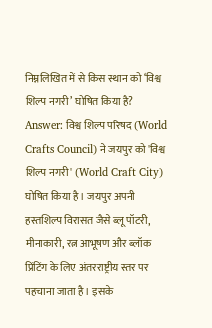निम्नलिखित में से किस स्थान को ‘विश्व शिल्प नगरी’ घोषित किया है?
Answer: विश्व शिल्प परिषद (World Crafts Council) ने जयपुर को 'विश्व शिल्प नगरी' (World Craft City) घोषित किया है। जयपुर अपनी हस्तशिल्प विरासत जैसे ब्लू पॉटरी, मीनाकारी, रत्न आभूषण और ब्लॉक प्रिंटिंग के लिए अंतरराष्ट्रीय स्तर पर पहचाना जाता है। इसके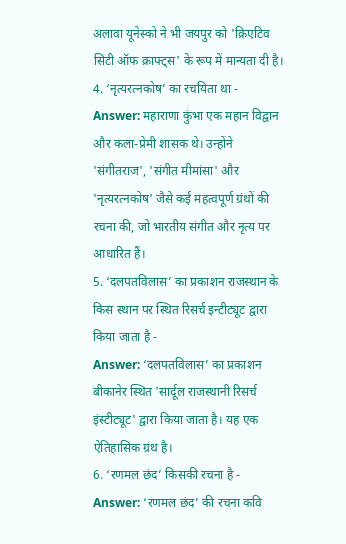अलावा यूनेस्को ने भी जयपुर को 'क्रिएटिव सिटी ऑफ क्राफ्ट्स' के रूप में मान्यता दी है।
4. ‘नृत्यरत्नकोष’ का रचयिता था -
Answer: महाराणा कुंभा एक महान विद्वान और कला-प्रेमी शासक थे। उन्होंने 'संगीतराज', 'संगीत मीमांसा' और 'नृत्यरत्नकोष' जैसे कई महत्वपूर्ण ग्रंथों की रचना की, जो भारतीय संगीत और नृत्य पर आधारित हैं।
5. ‘दलपतविलास’ का प्रकाशन राजस्थान के किस स्थान पर स्थित रिसर्च इन्टीट्यूट द्वारा किया जाता है -
Answer: ‘दलपतविलास’ का प्रकाशन बीकानेर स्थित 'सार्दूल राजस्थानी रिसर्च इंस्टीट्यूट' द्वारा किया जाता है। यह एक ऐतिहासिक ग्रंथ है।
6. ‘रणमल छंद’ किसकी रचना है -
Answer: ‘रणमल छंद’ की रचना कवि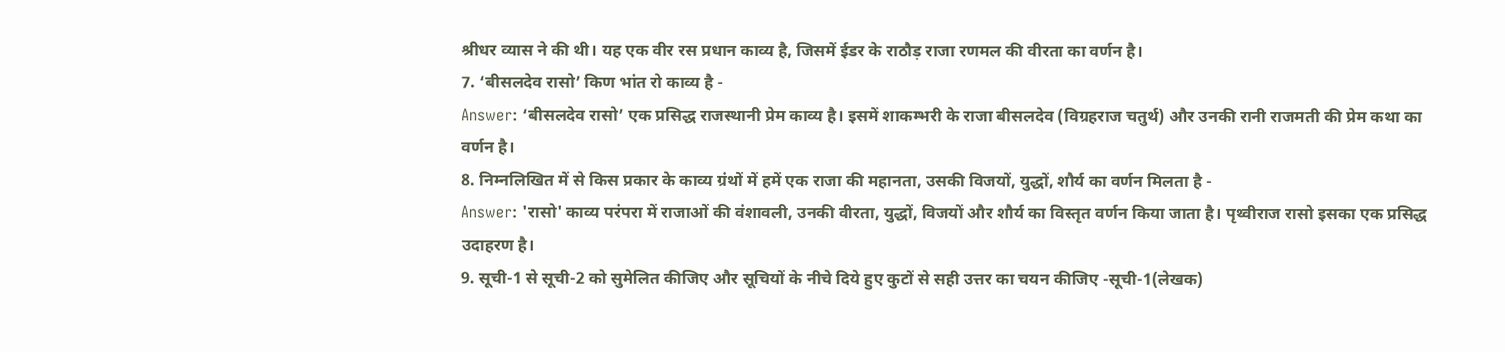श्रीधर व्यास ने की थी। यह एक वीर रस प्रधान काव्य है, जिसमें ईडर के राठौड़ राजा रणमल की वीरता का वर्णन है।
7. ‘बीसलदेव रासो’ किण भांत रो काव्य है -
Answer: ‘बीसलदेव रासो’ एक प्रसिद्ध राजस्थानी प्रेम काव्य है। इसमें शाकम्भरी के राजा बीसलदेव (विग्रहराज चतुर्थ) और उनकी रानी राजमती की प्रेम कथा का वर्णन है।
8. निम्नलिखित में से किस प्रकार के काव्य ग्रंथों में हमें एक राजा की महानता, उसकी विजयों, युद्धों, शौर्य का वर्णन मिलता है -
Answer: 'रासो' काव्य परंपरा में राजाओं की वंशावली, उनकी वीरता, युद्धों, विजयों और शौर्य का विस्तृत वर्णन किया जाता है। पृथ्वीराज रासो इसका एक प्रसिद्ध उदाहरण है।
9. सूची-1 से सूची-2 को सुमेलित कीजिए और सूचियों के नीचे दिये हुए कुटों से सही उत्तर का चयन कीजिए -सूची-1(लेखक)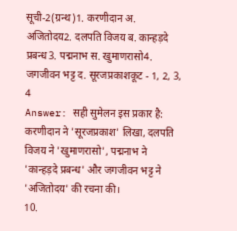सूची-2(ग्रन्थ)1. करणीदान अ. अजितोदय2. दलपति विजय ब. कान्हड़दे प्रबन्ध3. पद्मनाभ स. खुमाणरासो4. जगजीवन भट्ट द. सूरजप्रकाशकूट - 1, 2, 3, 4
Answer: सही सुमेलन इस प्रकार है: करणीदान ने 'सूरजप्रकाश' लिखा, दलपति विजय ने 'खुमाणरासो', पद्मनाभ ने 'कान्हड़दे प्रबन्ध' और जगजीवन भट्ट ने 'अजितोदय' की रचना की।
10.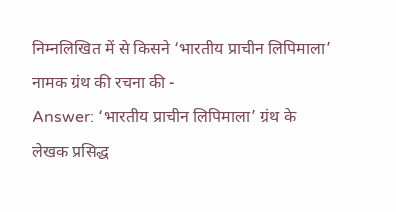निम्नलिखित में से किसने ‘भारतीय प्राचीन लिपिमाला’ नामक ग्रंथ की रचना की -
Answer: ‘भारतीय प्राचीन लिपिमाला’ ग्रंथ के लेखक प्रसिद्ध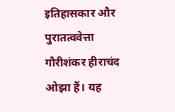इतिहासकार और पुरातत्ववेत्ता गौरीशंकर हीराचंद ओझा हैं। यह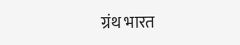ग्रंथ भारत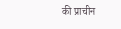की प्राचीन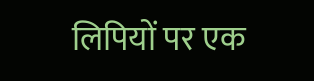लिपियों पर एक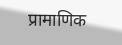प्रामाणिक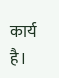कार्य है।